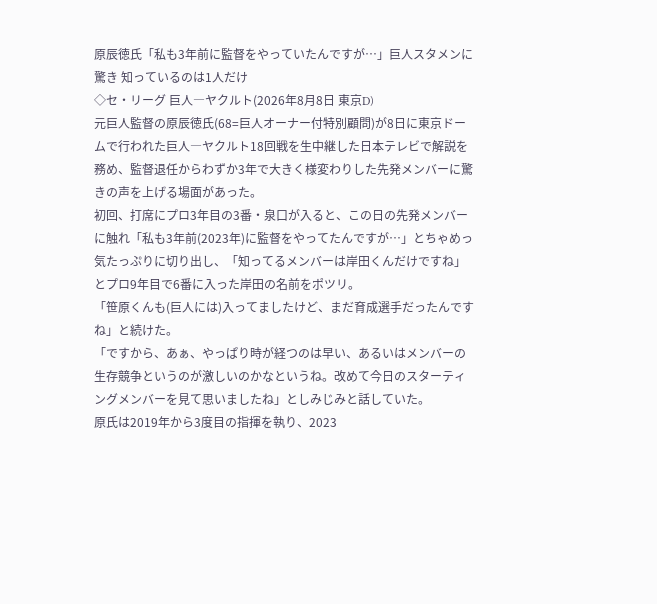原辰徳氏「私も3年前に監督をやっていたんですが…」巨人スタメンに驚き 知っているのは1人だけ
◇セ・リーグ 巨人―ヤクルト(2026年8月8日 東京D)
元巨人監督の原辰徳氏(68=巨人オーナー付特別顧問)が8日に東京ドームで行われた巨人―ヤクルト18回戦を生中継した日本テレビで解説を務め、監督退任からわずか3年で大きく様変わりした先発メンバーに驚きの声を上げる場面があった。
初回、打席にプロ3年目の3番・泉口が入ると、この日の先発メンバーに触れ「私も3年前(2023年)に監督をやってたんですが…」とちゃめっ気たっぷりに切り出し、「知ってるメンバーは岸田くんだけですね」とプロ9年目で6番に入った岸田の名前をポツリ。
「笹原くんも(巨人には)入ってましたけど、まだ育成選手だったんですね」と続けた。
「ですから、あぁ、やっぱり時が経つのは早い、あるいはメンバーの生存競争というのが激しいのかなというね。改めて今日のスターティングメンバーを見て思いましたね」としみじみと話していた。
原氏は2019年から3度目の指揮を執り、2023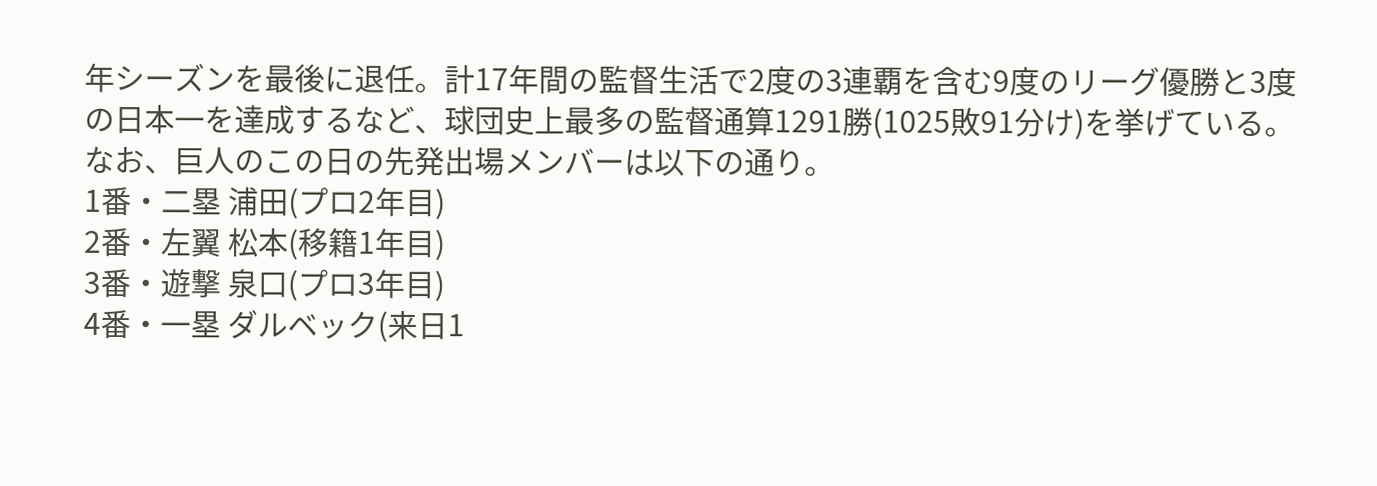年シーズンを最後に退任。計17年間の監督生活で2度の3連覇を含む9度のリーグ優勝と3度の日本一を達成するなど、球団史上最多の監督通算1291勝(1025敗91分け)を挙げている。
なお、巨人のこの日の先発出場メンバーは以下の通り。
1番・二塁 浦田(プロ2年目)
2番・左翼 松本(移籍1年目)
3番・遊撃 泉口(プロ3年目)
4番・一塁 ダルベック(来日1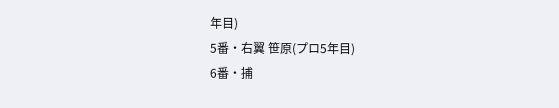年目)
5番・右翼 笹原(プロ5年目)
6番・捕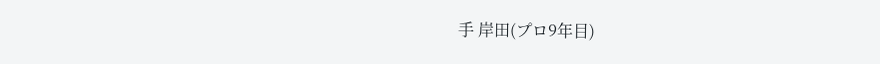手 岸田(プロ9年目)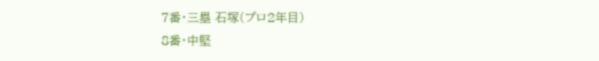7番・三塁 石塚(プロ2年目)
8番・中堅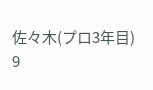佐々木(プロ3年目)
9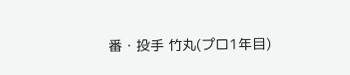番・投手 竹丸(プロ1年目)